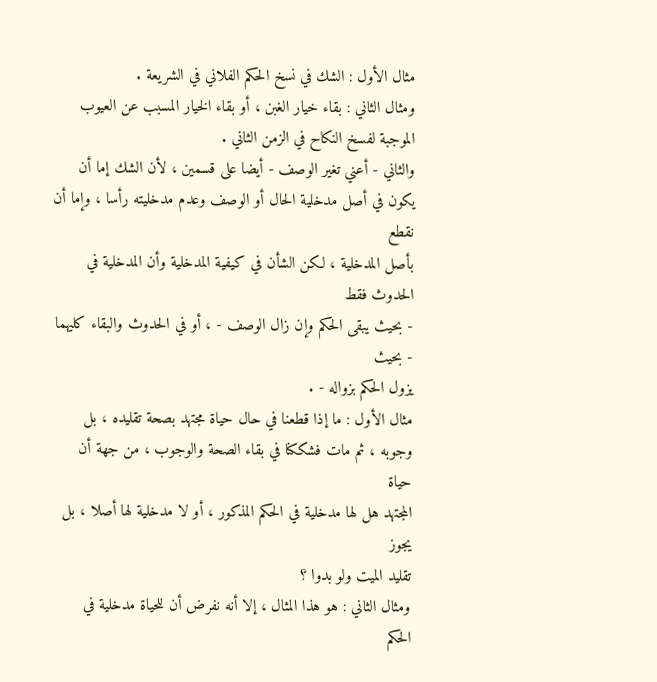مثال الأول : الشك في نسخ الحكم الفلاني في الشريعة .
ومثال الثاني : بقاء خيار الغبن ، أو بقاء الخيار المسبب عن العيوب
الموجبة لفسخ النكاح في الزمن الثاني .
والثاني - أعني تغير الوصف - أيضا على قسمين ، لأن الشك إما أن
يكون في أصل مدخلية الحال أو الوصف وعدم مدخليته رأسا ، وإما أن نقطع
بأصل المدخلية ، لكن الشأن في كيفية المدخلية وأن المدخلية في الحدوث فقط
- بحيث يبقى الحكم وإن زال الوصف - ، أو في الحدوث والبقاء كليهما - بحيث
يزول الحكم بزواله - .
مثال الأول : ما إذا قطعنا في حال حياة مجتهد بصحة تقليده ، بل
وجوبه ، ثم مات فشككنا في بقاء الصحة والوجوب ، من جهة أن حياة
المجتهد هل لها مدخلية في الحكم المذكور ، أو لا مدخلية لها أصلا ، بل يجوز
تقليد الميت ولو بدوا ؟
ومثال الثاني : هو هذا المثال ، إلا أنه نفرض أن للحياة مدخلية في
الحكم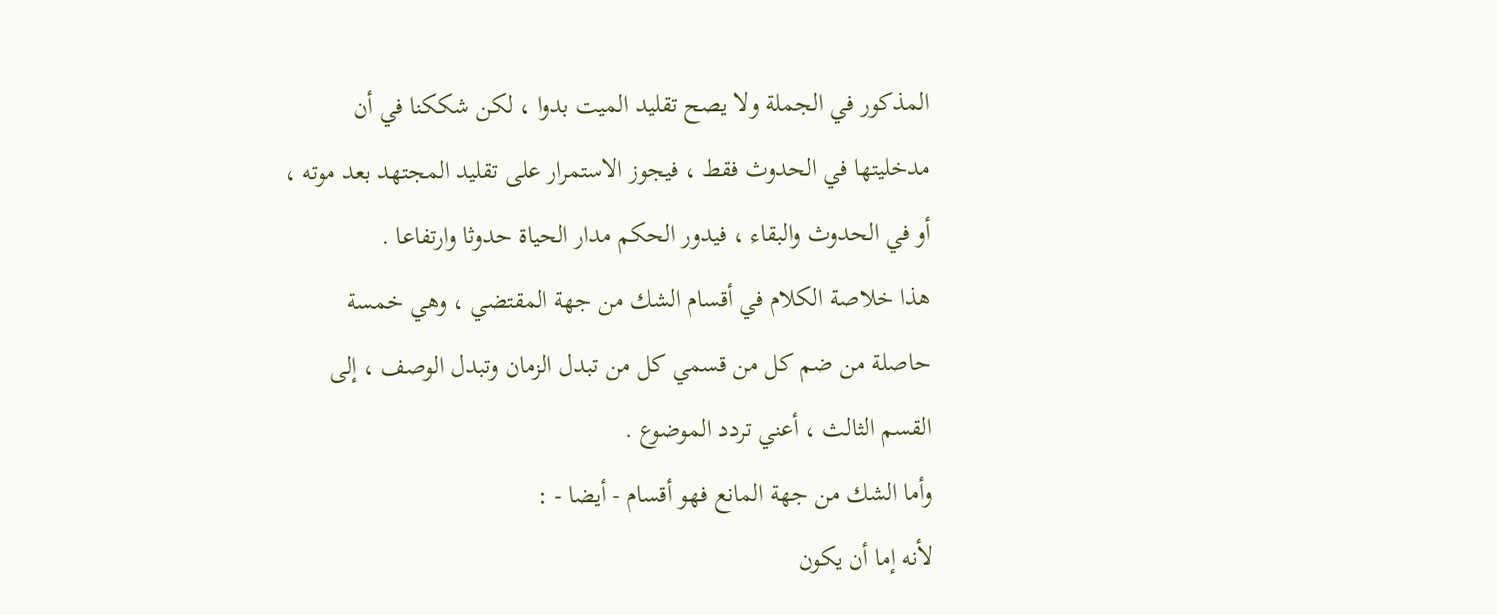المذكور في الجملة ولا يصح تقليد الميت بدوا ، لكن شككنا في أن
مدخليتها في الحدوث فقط ، فيجوز الاستمرار على تقليد المجتهد بعد موته ،
أو في الحدوث والبقاء ، فيدور الحكم مدار الحياة حدوثا وارتفاعا .
هذا خلاصة الكلام في أقسام الشك من جهة المقتضي ، وهي خمسة
حاصلة من ضم كل من قسمي كل من تبدل الزمان وتبدل الوصف ، إلى
القسم الثالث ، أعني تردد الموضوع .
وأما الشك من جهة المانع فهو أقسام - أيضا - :
لأنه إما أن يكون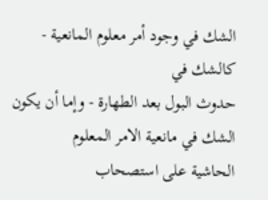الشك في وجود أمر معلوم المانعية - كالشك في
حدوث البول بعد الطهارة - وإما أن يكون الشك في مانعية الامر المعلوم
الحاشية على استصحاب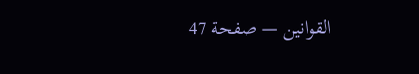القوانين — صفحة 47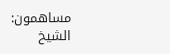مساهمون: الشيخ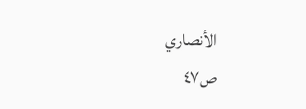الأنصاري
ص٤٧